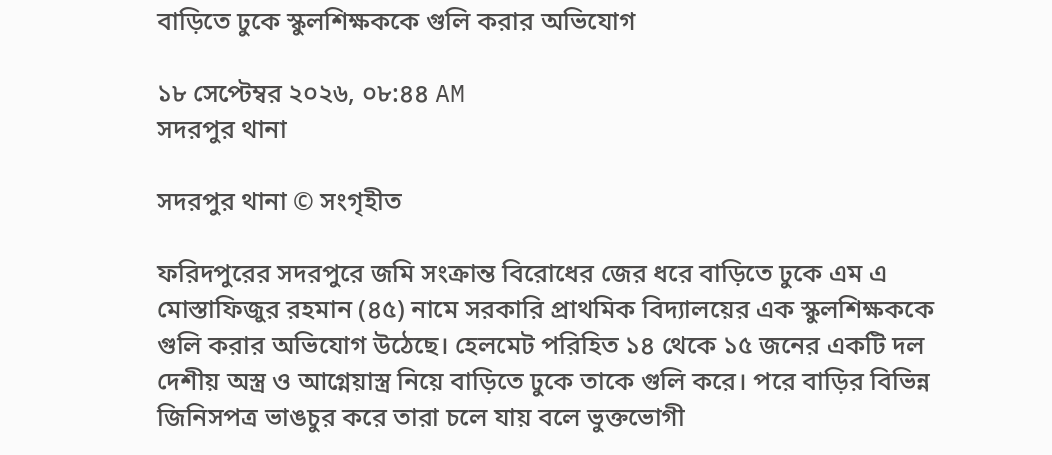বাড়িতে ঢুকে স্কুলশিক্ষককে গুলি করার অভিযোগ

১৮ সেপ্টেম্বর ২০২৬, ০৮:৪৪ AM
সদরপুর থানা

সদরপুর থানা © সংগৃহীত

ফরিদপুরের সদরপুরে জমি সংক্রান্ত বিরোধের জের ধরে বাড়িতে ঢুকে এম এ মোস্তাফিজুর রহমান (৪৫) নামে সরকারি প্রাথমিক বিদ্যালয়ের এক স্কুলশিক্ষককে গুলি করার অভিযোগ উঠেছে। হেলমেট পরিহিত ১৪ থেকে ১৫ জনের একটি দল দেশীয় অস্ত্র ও আগ্নেয়াস্ত্র নিয়ে বাড়িতে ঢুকে তাকে গুলি করে। পরে বাড়ির বিভিন্ন জিনিসপত্র ভাঙচুর করে তারা চলে যায় বলে ভুক্তভোগী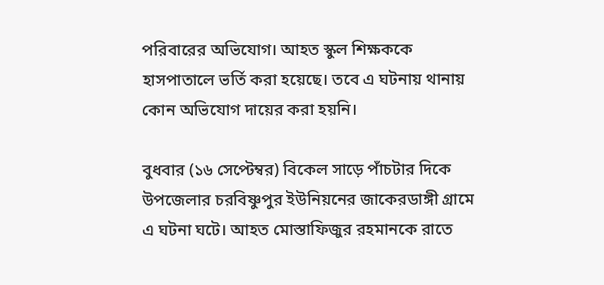পরিবারের অভিযোগ। আহত স্কুল শিক্ষককে হাসপাতালে ভর্তি করা হয়েছে। তবে এ ঘটনায় থানায় কোন অভিযোগ দায়ের করা হয়নি।

বুধবার (১৬ সেপ্টেম্বর) বিকেল সাড়ে পাঁচটার দিকে উপজেলার চরবিষ্ণুপুর ইউনিয়নের জাকেরডাঙ্গী গ্রামে এ ঘটনা ঘটে। আহত মোস্তাফিজুর রহমানকে রাতে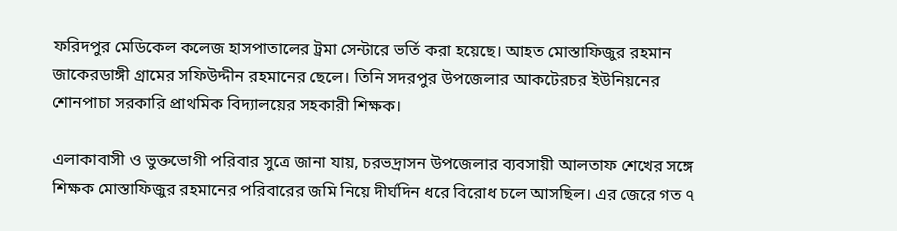ফরিদপুর মেডিকেল কলেজ হাসপাতালের ট্রমা সেন্টারে ভর্তি করা হয়েছে। আহত মোস্তাফিজুর রহমান জাকেরডাঙ্গী গ্রামের সফিউদ্দীন রহমানের ছেলে। তিনি সদরপুর উপজেলার আকটেরচর ইউনিয়নের শোনপাচা সরকারি প্রাথমিক বিদ্যালয়ের সহকারী শিক্ষক।

এলাকাবাসী ও ভুক্তভোগী পরিবার সুত্রে জানা যায়, চরভদ্রাসন উপজেলার ব্যবসায়ী আলতাফ শেখের সঙ্গে শিক্ষক মোস্তাফিজুর রহমানের পরিবারের জমি নিয়ে দীর্ঘদিন ধরে বিরোধ চলে আসছিল। এর জেরে গত ৭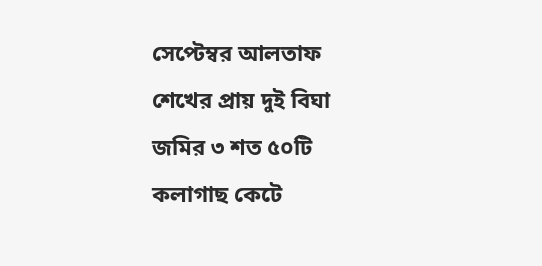সেপ্টেম্বর আলতাফ শেখের প্রায় দুই বিঘা জমির ৩ শত ৫০টি কলাগাছ কেটে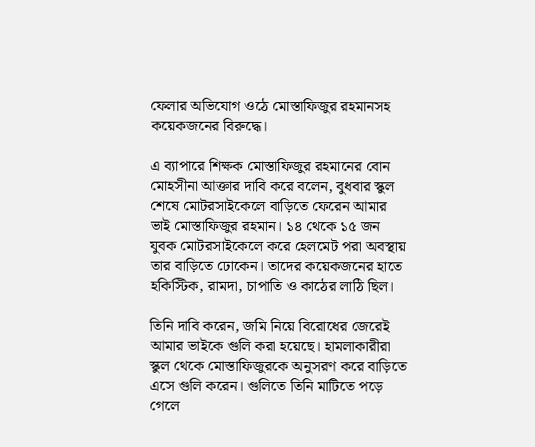ফেলার অভিযোগ ওঠে মোস্তাফিজুর রহমানসহ কয়েকজনের বিরুদ্ধে।

এ ব্যাপারে শিক্ষক মোস্তাফিজুর রহমানের বোন মোহসীনা আক্তার দাবি করে বলেন, বুধবার স্কুল শেষে মোটরসাইকেলে বাড়িতে ফেরেন আমার ভাই মোস্তাফিজুর রহমান। ১৪ থেকে ১৫ জন যুবক মোটরসাইকেলে করে হেলমেট পরা অবস্থায় তার বাড়িতে ঢোকেন। তাদের কয়েকজনের হাতে হকিস্টিক, রামদা, চাপাতি ও কাঠের লাঠি ছিল।

তিনি দাবি করেন, জমি নিয়ে বিরোধের জেরেই আমার ভাইকে গুলি করা হয়েছে। হামলাকারীরা স্কুল থেকে মোস্তাফিজুরকে অনুসরণ করে বাড়িতে এসে গুলি করেন। গুলিতে তিনি মাটিতে পড়ে গেলে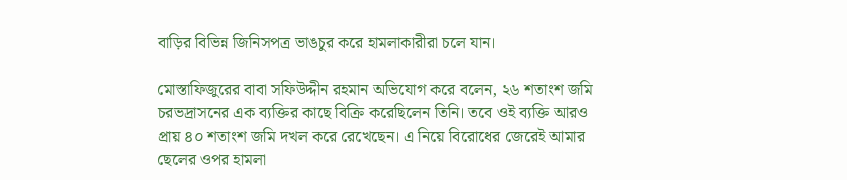বাড়ির বিভিন্ন জিনিসপত্র ভাঙচুর করে হামলাকারীরা চলে যান।

মোস্তাফিজুরের বাবা সফিউদ্দীন রহমান অভিযোগ করে বলেন, ২৬ শতাংশ জমি চরভদ্রাসনের এক ব্যক্তির কাছে বিক্রি করেছিলেন তিনি। তবে ওই ব্যক্তি আরও প্রায় ৪০ শতাংশ জমি দখল করে রেখেছেন। এ নিয়ে বিরোধের জেরেই আমার ছেলের ওপর হামলা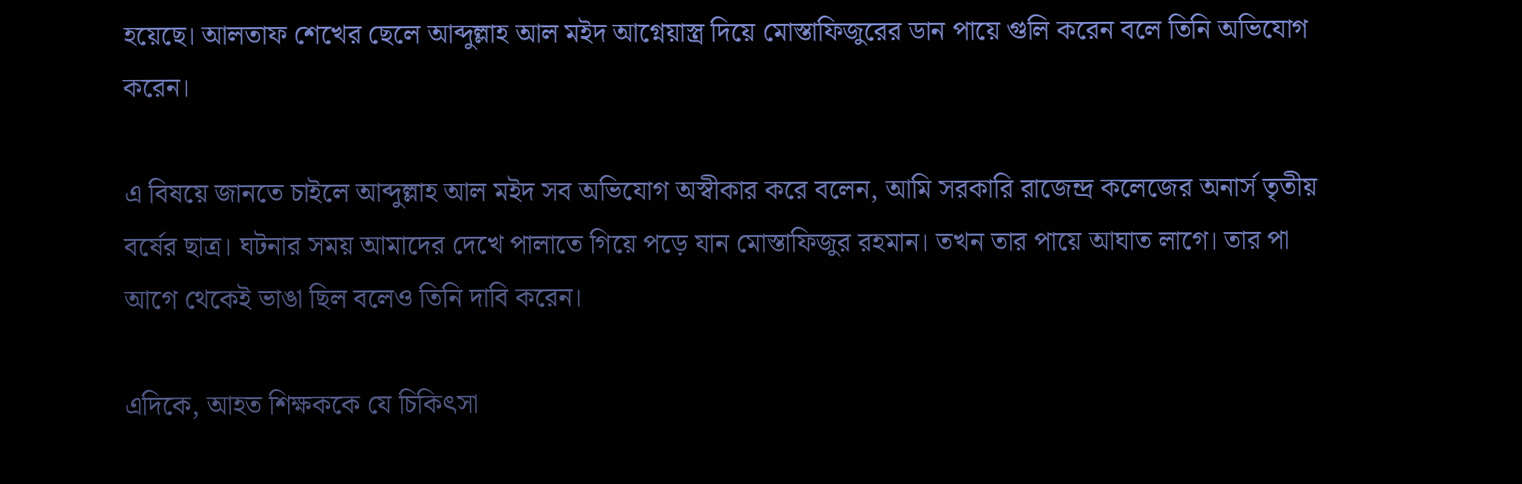হয়েছে। আলতাফ শেখের ছেলে আব্দুল্লাহ আল মইদ আগ্নেয়াস্ত্র দিয়ে মোস্তাফিজুরের ডান পায়ে গুলি করেন বলে তিনি অভিযোগ করেন।

এ বিষয়ে জানতে চাইলে আব্দুল্লাহ আল মইদ সব অভিযোগ অস্বীকার করে বলেন, আমি সরকারি রাজেন্দ্র কলেজের অনার্স তৃতীয় বর্ষের ছাত্র। ঘটনার সময় আমাদের দেখে পালাতে গিয়ে পড়ে যান মোস্তাফিজুর রহমান। তখন তার পায়ে আঘাত লাগে। তার পা আগে থেকেই ভাঙা ছিল বলেও তিনি দাবি করেন।

এদিকে, আহত শিক্ষককে যে চিকিৎসা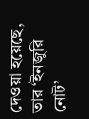দেওয়া হয়েছে, তার ‘ইনজুরি নোট’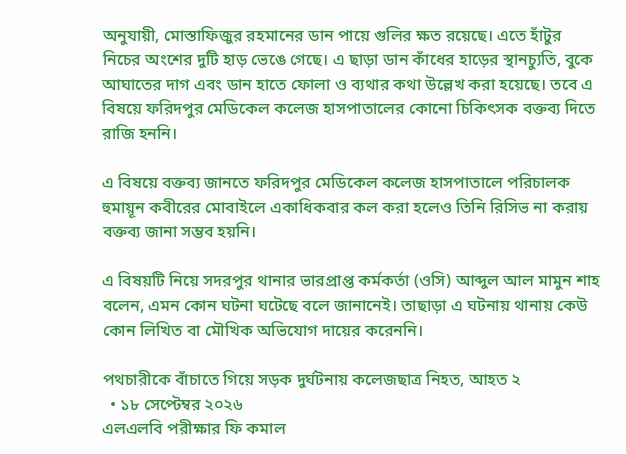অনুযায়ী, মোস্তাফিজুর রহমানের ডান পায়ে গুলির ক্ষত রয়েছে। এতে হাঁটুর নিচের অংশের দুটি হাড় ভেঙে গেছে। এ ছাড়া ডান কাঁধের হাড়ের স্থানচ্যুতি, বুকে আঘাতের দাগ এবং ডান হাতে ফোলা ও ব্যথার কথা উল্লেখ করা হয়েছে। তবে এ বিষয়ে ফরিদপুর মেডিকেল কলেজ হাসপাতালের কোনো চিকিৎসক বক্তব্য দিতে রাজি হননি।

এ বিষয়ে বক্তব্য জানতে ফরিদপুর মেডিকেল কলেজ হাসপাতালে পরিচালক হুমায়ূন কবীরের মোবাইলে একাধিকবার কল করা হলেও তিনি রিসিভ না করায় বক্তব্য জানা সম্ভব হয়নি।

এ বিষয়টি নিয়ে সদরপুর থানার ভারপ্রাপ্ত কর্মকর্তা (ওসি) আব্দুল আল মামুন শাহ বলেন, এমন কোন ঘটনা ঘটেছে বলে জানানেই। তাছাড়া এ ঘটনায় থানায় কেউ কোন লিখিত বা মৌখিক অভিযোগ দায়ের করেননি।

পথচারীকে বাঁচাতে গিয়ে সড়ক দুর্ঘটনায় কলেজছাত্র নিহত, আহত ২
  • ১৮ সেপ্টেম্বর ২০২৬
এলএলবি পরীক্ষার ফি কমাল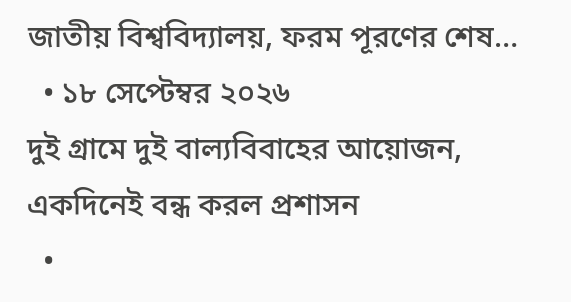জাতীয় বিশ্ববিদ্যালয়, ফরম পূরণের শেষ…
  • ১৮ সেপ্টেম্বর ২০২৬
দুই গ্রামে দুই বাল্যবিবাহের আয়োজন, একদিনেই বন্ধ করল প্রশাসন
  •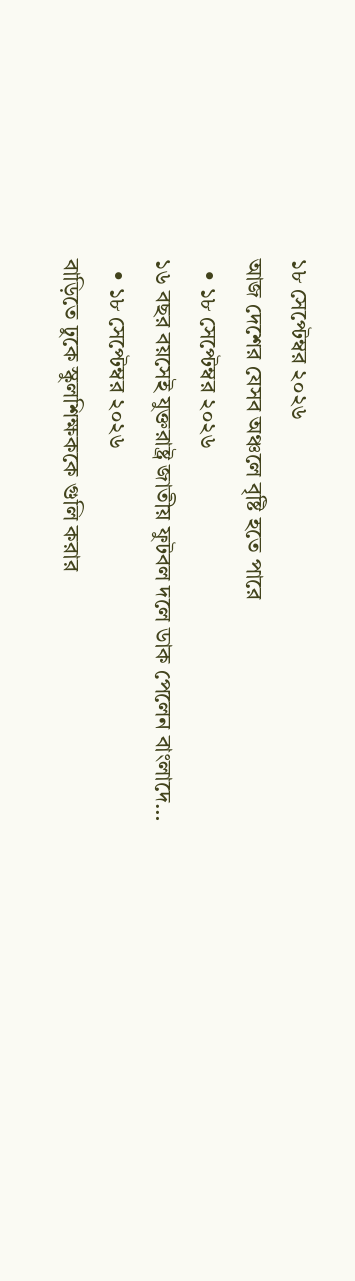১৮ সেপ্টেম্বর ২০২৬
আজ দেশের যেসব অঞ্চলে বৃষ্টি হতে পারে
  • ১৮ সেপ্টেম্বর ২০২৬
১৬ বছর বয়সেই যুক্তরাষ্ট্র জাতীয় ফুটবল দলে ডাক পেলেন বাংলাদে…
  • ১৮ সেপ্টেম্বর ২০২৬
বাড়িতে ঢুকে স্কুলশিক্ষককে গুলি করার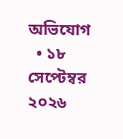অভিযোগ
  • ১৮ সেপ্টেম্বর ২০২৬